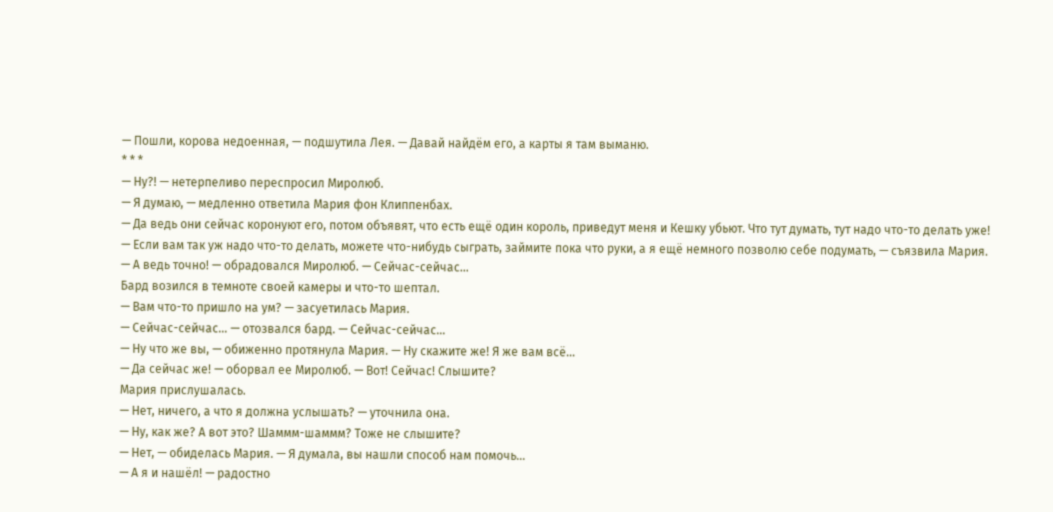— Пошли, корова недоенная, — подшутила Лея. — Давай найдём его, а карты я там выманю.
* * *
— Ну?! — нетерпеливо переспросил Миролюб.
— Я думаю, — медленно ответила Мария фон Клиппенбах.
— Да ведь они сейчас коронуют его, потом объявят, что есть ещё один король, приведут меня и Кешку убьют. Что тут думать, тут надо что-то делать уже!
— Если вам так уж надо что-то делать, можете что-нибудь сыграть, займите пока что руки, а я ещё немного позволю себе подумать, — съязвила Мария.
— А ведь точно! — обрадовался Миролюб. — Сейчас-сейчас…
Бард возился в темноте своей камеры и что-то шептал.
— Вам что-то пришло на ум? — засуетилась Мария.
— Сейчас-сейчас… — отозвался бард. — Сейчас-сейчас…
— Ну что же вы, — обиженно протянула Мария. — Ну скажите же! Я же вам всё…
— Да сейчас же! — оборвал ее Миролюб. — Вот! Сейчас! Слышите?
Мария прислушалась.
— Нет, ничего, а что я должна услышать? — уточнила она.
— Ну, как же? А вот это? Шаммм-шаммм? Тоже не слышите?
— Нет, — обиделась Мария. — Я думала, вы нашли способ нам помочь…
— А я и нашёл! — радостно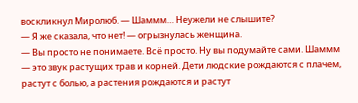воскликнул Миролюб. — Шаммм… Неужели не слышите?
— Я же сказала, что нет! — огрызнулась женщина.
— Вы просто не понимаете. Всё просто. Ну вы подумайте сами. Шаммм — это звук растущих трав и корней. Дети людские рождаются с плачем, растут с болью, а растения рождаются и растут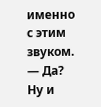именно с этим звуком.
— Да? Ну и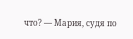что? — Мария, судя по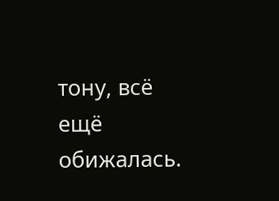тону, всё ещё обижалась.